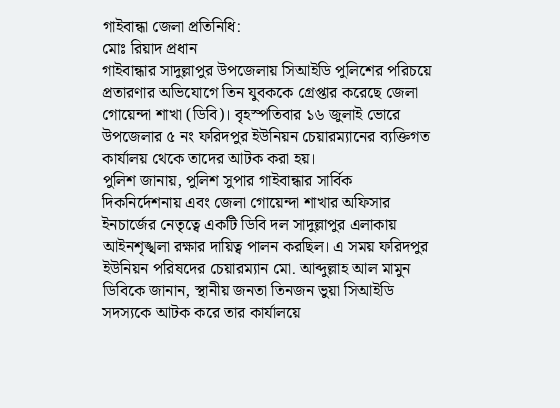গাইবান্ধা জেলা প্রতিনিধি:
মোঃ রিয়াদ প্রধান
গাইবান্ধার সাদুল্লাপুর উপজেলায় সিআইডি পুলিশের পরিচয়ে প্রতারণার অভিযোগে তিন যুবককে গ্রেপ্তার করেছে জেলা গোয়েন্দা শাখা (ডিবি)। বৃহস্পতিবার ১৬ জুলাই ভোরে উপজেলার ৫ নং ফরিদপুর ইউনিয়ন চেয়ারম্যানের ব্যক্তিগত কার্যালয় থেকে তাদের আটক করা হয়।
পুলিশ জানায়, পুলিশ সুপার গাইবান্ধার সার্বিক দিকনির্দেশনায় এবং জেলা গোয়েন্দা শাখার অফিসার ইনচার্জের নেতৃত্বে একটি ডিবি দল সাদুল্লাপুর এলাকায় আইনশৃঙ্খলা রক্ষার দায়িত্ব পালন করছিল। এ সময় ফরিদপুর ইউনিয়ন পরিষদের চেয়ারম্যান মো. আব্দুল্লাহ আল মামুন ডিবিকে জানান, স্থানীয় জনতা তিনজন ভুয়া সিআইডি সদস্যকে আটক করে তার কার্যালয়ে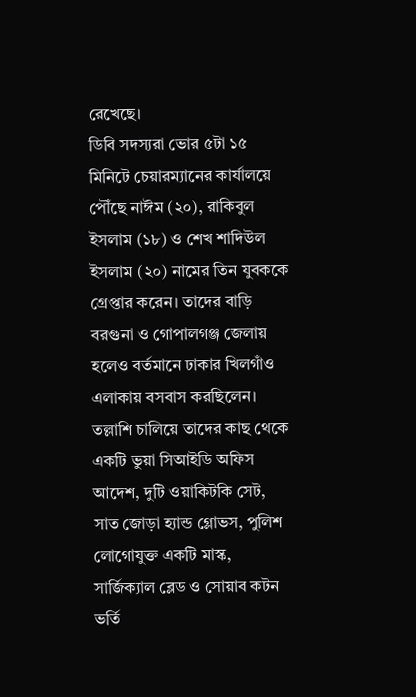রেখেছে।
ডিবি সদস্যরা ভোর ৫টা ১৫ মিনিটে চেয়ারম্যানের কার্যালয়ে পৌঁছে নাঈম (২০), রাকিবুল ইসলাম (১৮) ও শেখ শাদিউল ইসলাম (২০) নামের তিন যুবককে গ্রেপ্তার করেন। তাদের বাড়ি বরগুনা ও গোপালগঞ্জ জেলায় হলেও বর্তমানে ঢাকার খিলগাঁও এলাকায় বসবাস করছিলেন।
তল্লাশি চালিয়ে তাদের কাছ থেকে একটি ভুয়া সিআইডি অফিস আদেশ, দুটি ওয়াকিটকি সেট, সাত জোড়া হ্যান্ড গ্লোভস, পুলিশ লোগোযুক্ত একটি মাস্ক, সার্জিক্যাল ব্লেড ও সোয়াব কটন ভর্তি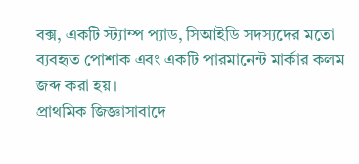বক্স, একটি স্ট্যাম্প প্যাড, সিআইডি সদস্যদের মতো ব্যবহৃত পোশাক এবং একটি পারমানেন্ট মার্কার কলম জব্দ করা হয়।
প্রাথমিক জিজ্ঞাসাবাদে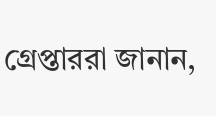গ্রেপ্তাররা জানান,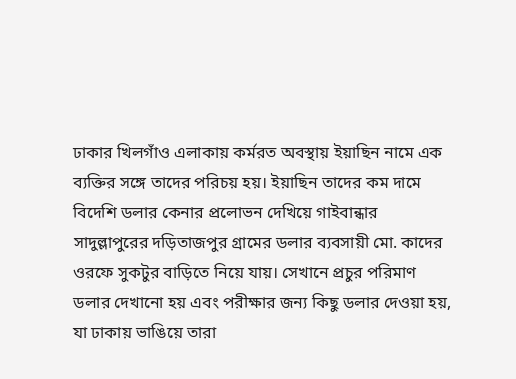ঢাকার খিলগাঁও এলাকায় কর্মরত অবস্থায় ইয়াছিন নামে এক ব্যক্তির সঙ্গে তাদের পরিচয় হয়। ইয়াছিন তাদের কম দামে বিদেশি ডলার কেনার প্রলোভন দেখিয়ে গাইবান্ধার সাদুল্লাপুরের দড়িতাজপুর গ্রামের ডলার ব্যবসায়ী মো. কাদের ওরফে সুকটুর বাড়িতে নিয়ে যায়। সেখানে প্রচুর পরিমাণ ডলার দেখানো হয় এবং পরীক্ষার জন্য কিছু ডলার দেওয়া হয়, যা ঢাকায় ভাঙিয়ে তারা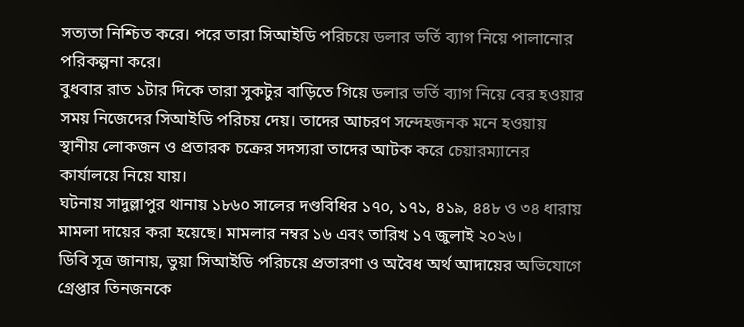সত্যতা নিশ্চিত করে। পরে তারা সিআইডি পরিচয়ে ডলার ভর্তি ব্যাগ নিয়ে পালানোর পরিকল্পনা করে।
বুধবার রাত ১টার দিকে তারা সুকটুর বাড়িতে গিয়ে ডলার ভর্তি ব্যাগ নিয়ে বের হওয়ার সময় নিজেদের সিআইডি পরিচয় দেয়। তাদের আচরণ সন্দেহজনক মনে হওয়ায় স্থানীয় লোকজন ও প্রতারক চক্রের সদস্যরা তাদের আটক করে চেয়ারম্যানের কার্যালয়ে নিয়ে যায়।
ঘটনায় সাদুল্লাপুর থানায় ১৮৬০ সালের দণ্ডবিধির ১৭০, ১৭১, ৪১৯, ৪৪৮ ও ৩৪ ধারায় মামলা দায়ের করা হয়েছে। মামলার নম্বর ১৬ এবং তারিখ ১৭ জুলাই ২০২৬।
ডিবি সূত্র জানায়, ভুয়া সিআইডি পরিচয়ে প্রতারণা ও অবৈধ অর্থ আদায়ের অভিযোগে গ্রেপ্তার তিনজনকে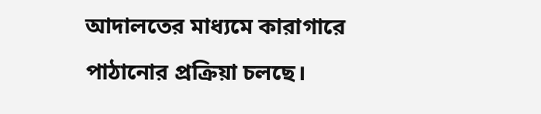আদালতের মাধ্যমে কারাগারে পাঠানোর প্রক্রিয়া চলছে।